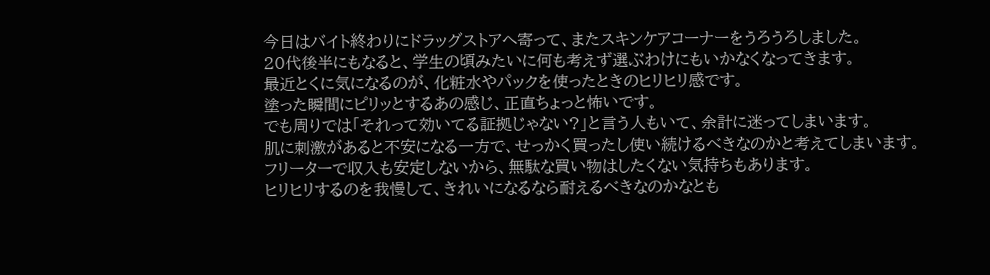今日はバイト終わりにドラッグストアへ寄って、またスキンケアコーナーをうろうろしました。
20代後半にもなると、学生の頃みたいに何も考えず選ぶわけにもいかなくなってきます。
最近とくに気になるのが、化粧水やパックを使ったときのヒリヒリ感です。
塗った瞬間にピリッとするあの感じ、正直ちょっと怖いです。
でも周りでは「それって効いてる証拠じゃない?」と言う人もいて、余計に迷ってしまいます。
肌に刺激があると不安になる一方で、せっかく買ったし使い続けるべきなのかと考えてしまいます。
フリーターで収入も安定しないから、無駄な買い物はしたくない気持ちもあります。
ヒリヒリするのを我慢して、きれいになるなら耐えるべきなのかなとも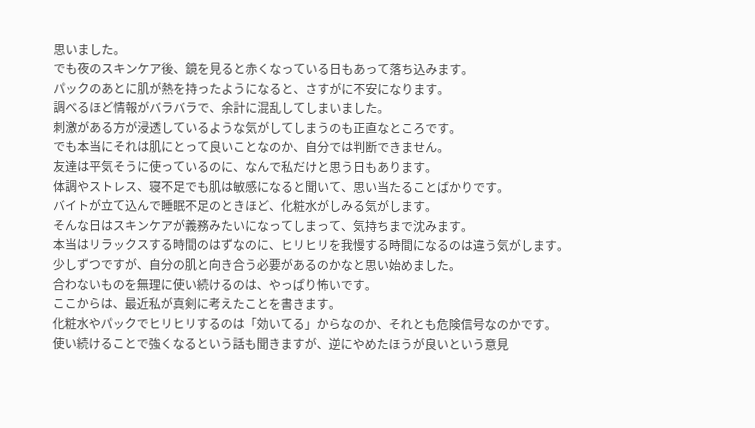思いました。
でも夜のスキンケア後、鏡を見ると赤くなっている日もあって落ち込みます。
パックのあとに肌が熱を持ったようになると、さすがに不安になります。
調べるほど情報がバラバラで、余計に混乱してしまいました。
刺激がある方が浸透しているような気がしてしまうのも正直なところです。
でも本当にそれは肌にとって良いことなのか、自分では判断できません。
友達は平気そうに使っているのに、なんで私だけと思う日もあります。
体調やストレス、寝不足でも肌は敏感になると聞いて、思い当たることばかりです。
バイトが立て込んで睡眠不足のときほど、化粧水がしみる気がします。
そんな日はスキンケアが義務みたいになってしまって、気持ちまで沈みます。
本当はリラックスする時間のはずなのに、ヒリヒリを我慢する時間になるのは違う気がします。
少しずつですが、自分の肌と向き合う必要があるのかなと思い始めました。
合わないものを無理に使い続けるのは、やっぱり怖いです。
ここからは、最近私が真剣に考えたことを書きます。
化粧水やパックでヒリヒリするのは「効いてる」からなのか、それとも危険信号なのかです。
使い続けることで強くなるという話も聞きますが、逆にやめたほうが良いという意見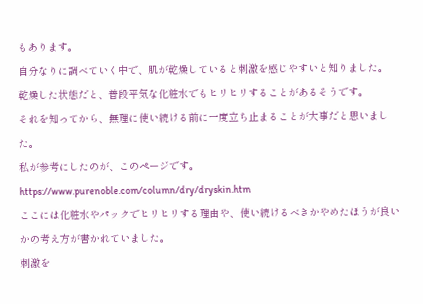もあります。
自分なりに調べていく中で、肌が乾燥していると刺激を感じやすいと知りました。
乾燥した状態だと、普段平気な化粧水でもヒリヒリすることがあるそうです。
それを知ってから、無理に使い続ける前に一度立ち止まることが大事だと思いました。
私が参考にしたのが、このページです。
https://www.purenoble.com/column/dry/dryskin.htm
ここには化粧水やパックでヒリヒリする理由や、使い続けるべきかやめたほうが良いかの考え方が書かれていました。
刺激を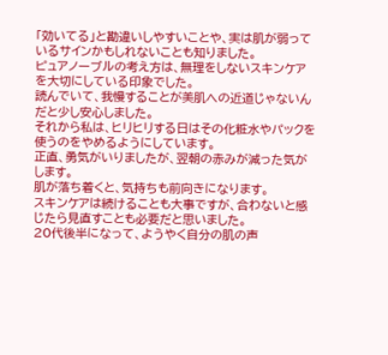「効いてる」と勘違いしやすいことや、実は肌が弱っているサインかもしれないことも知りました。
ピュアノーブルの考え方は、無理をしないスキンケアを大切にしている印象でした。
読んでいて、我慢することが美肌への近道じゃないんだと少し安心しました。
それから私は、ヒリヒリする日はその化粧水やパックを使うのをやめるようにしています。
正直、勇気がいりましたが、翌朝の赤みが減った気がします。
肌が落ち着くと、気持ちも前向きになります。
スキンケアは続けることも大事ですが、合わないと感じたら見直すことも必要だと思いました。
20代後半になって、ようやく自分の肌の声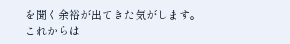を聞く余裕が出てきた気がします。
これからは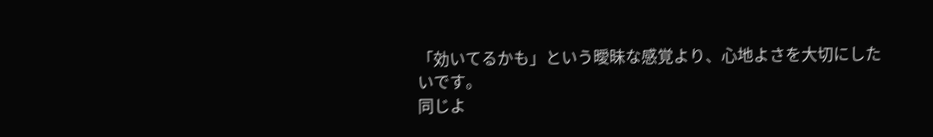「効いてるかも」という曖昧な感覚より、心地よさを大切にしたいです。
同じよ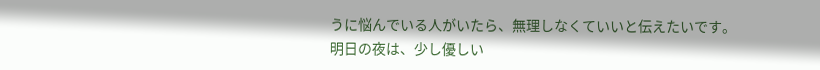うに悩んでいる人がいたら、無理しなくていいと伝えたいです。
明日の夜は、少し優しい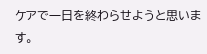ケアで一日を終わらせようと思います。